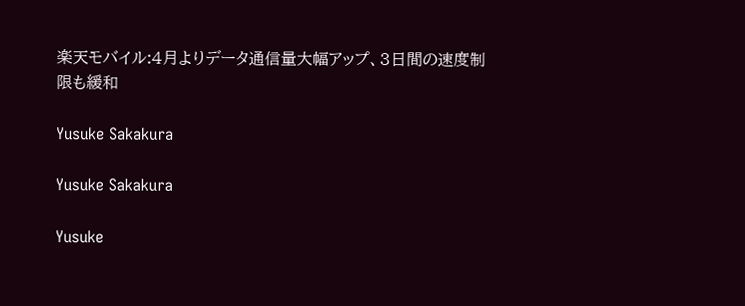楽天モバイル:4月よりデータ通信量大幅アップ、3日間の速度制限も緩和

Yusuke Sakakura

Yusuke Sakakura

Yusuke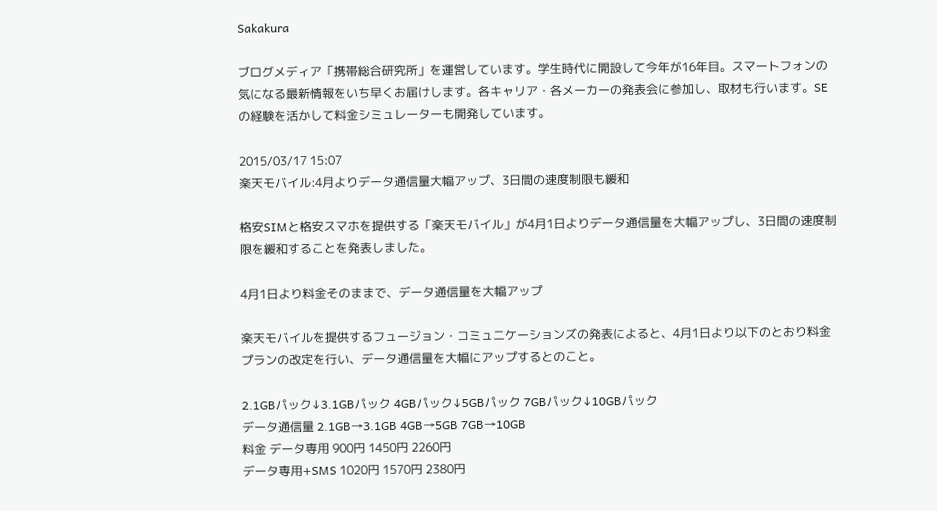Sakakura

ブログメディア「携帯総合研究所」を運営しています。学生時代に開設して今年が16年目。スマートフォンの気になる最新情報をいち早くお届けします。各キャリア・各メーカーの発表会に参加し、取材も行います。SEの経験を活かして料金シミュレーターも開発しています。

2015/03/17 15:07
楽天モバイル:4月よりデータ通信量大幅アップ、3日間の速度制限も緩和

格安SIMと格安スマホを提供する「楽天モバイル」が4月1日よりデータ通信量を大幅アップし、3日間の速度制限を緩和することを発表しました。

4月1日より料金そのままで、データ通信量を大幅アップ

楽天モバイルを提供するフュージョン・コミュニケーションズの発表によると、4月1日より以下のとおり料金プランの改定を行い、データ通信量を大幅にアップするとのこと。

2.1GBパック↓3.1GBパック 4GBパック↓5GBパック 7GBパック↓10GBパック
データ通信量 2.1GB→3.1GB 4GB→5GB 7GB→10GB
料金 データ専用 900円 1450円 2260円
データ専用+SMS 1020円 1570円 2380円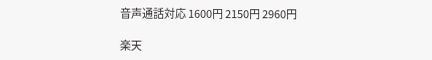音声通話対応 1600円 2150円 2960円

楽天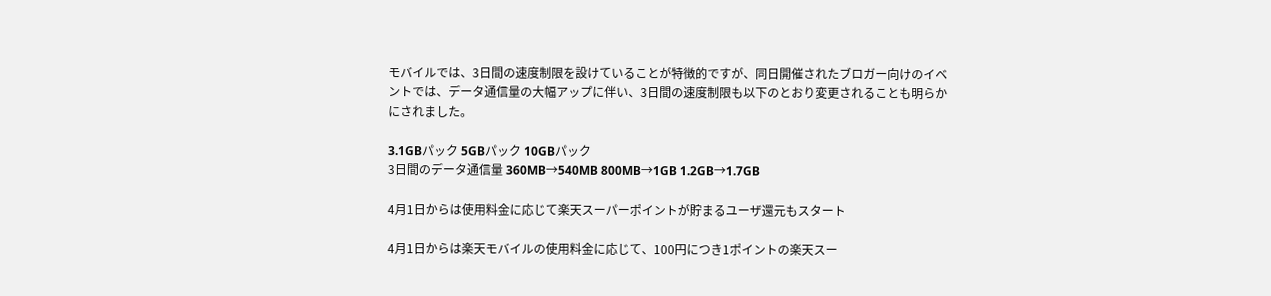モバイルでは、3日間の速度制限を設けていることが特徴的ですが、同日開催されたブロガー向けのイベントでは、データ通信量の大幅アップに伴い、3日間の速度制限も以下のとおり変更されることも明らかにされました。

3.1GBパック 5GBパック 10GBパック
3日間のデータ通信量 360MB→540MB 800MB→1GB 1.2GB→1.7GB

4月1日からは使用料金に応じて楽天スーパーポイントが貯まるユーザ還元もスタート

4月1日からは楽天モバイルの使用料金に応じて、100円につき1ポイントの楽天スー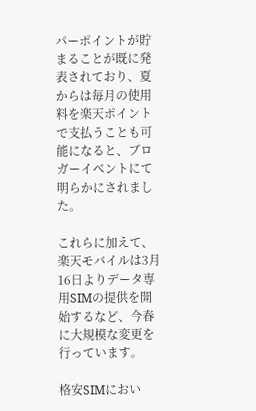パーポイントが貯まることが既に発表されており、夏からは毎月の使用料を楽天ポイントで支払うことも可能になると、ブロガーイベントにて明らかにされました。

これらに加えて、楽天モバイルは3月16日よりデータ専用SIMの提供を開始するなど、今春に大規模な変更を行っています。

格安SIMにおい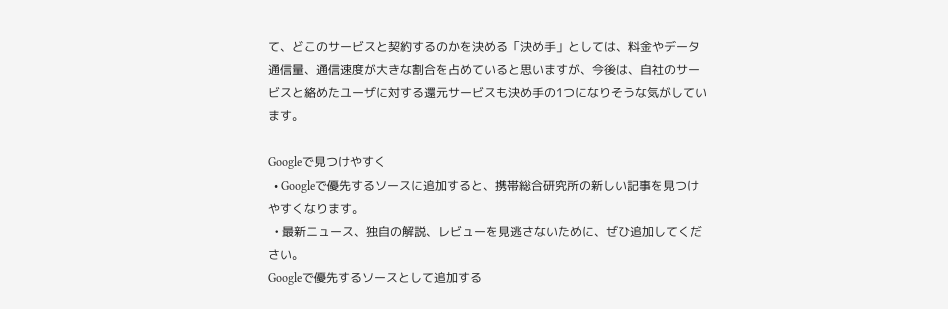て、どこのサービスと契約するのかを決める「決め手」としては、料金やデータ通信量、通信速度が大きな割合を占めていると思いますが、今後は、自社のサービスと絡めたユーザに対する還元サービスも決め手の1つになりそうな気がしています。

Googleで見つけやすく
  • Googleで優先するソースに追加すると、携帯総合研究所の新しい記事を見つけやすくなります。
  • 最新ニュース、独自の解説、レビューを見逃さないために、ぜひ追加してください。
Googleで優先するソースとして追加する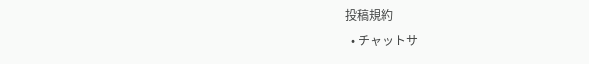投稿規約
  • チャットサ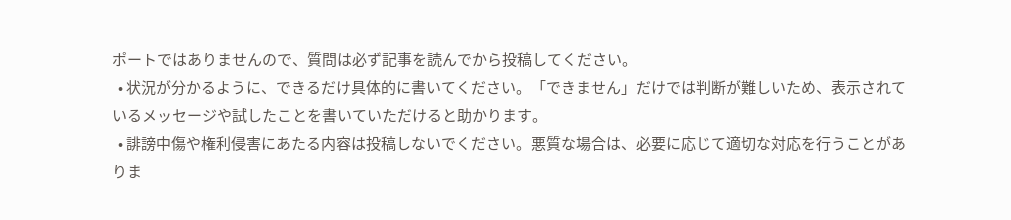ポートではありませんので、質問は必ず記事を読んでから投稿してください。
  • 状況が分かるように、できるだけ具体的に書いてください。「できません」だけでは判断が難しいため、表示されているメッセージや試したことを書いていただけると助かります。
  • 誹謗中傷や権利侵害にあたる内容は投稿しないでください。悪質な場合は、必要に応じて適切な対応を行うことがありま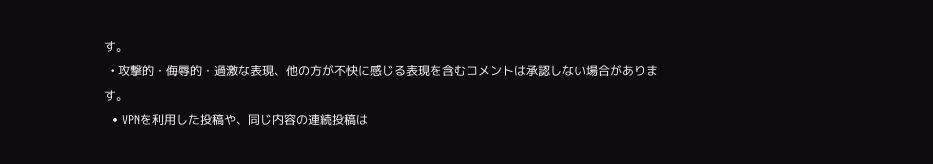す。
  • 攻撃的・侮辱的・過激な表現、他の方が不快に感じる表現を含むコメントは承認しない場合があります。
  • VPNを利用した投稿や、同じ内容の連続投稿は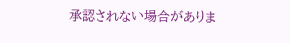承認されない場合がありま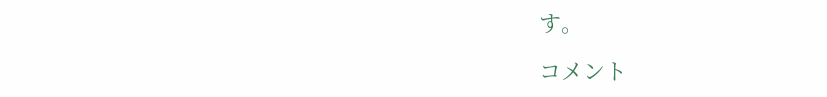す。

コメント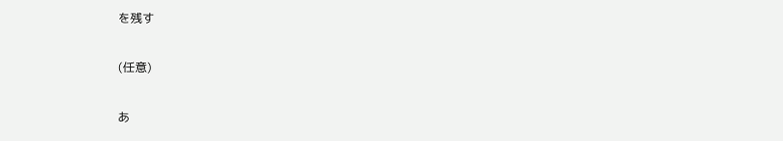を残す

(任意)

あ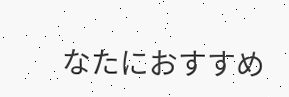なたにおすすめ